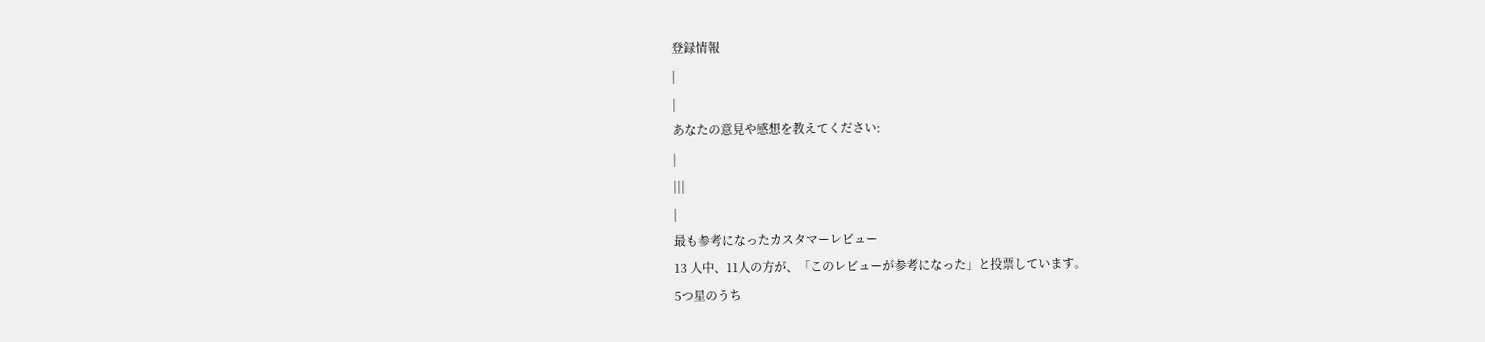登録情報
|
|
あなたの意見や感想を教えてください:
|
|||
|
最も参考になったカスタマーレビュー
13 人中、11人の方が、「このレビューが参考になった」と投票しています。
5つ星のうち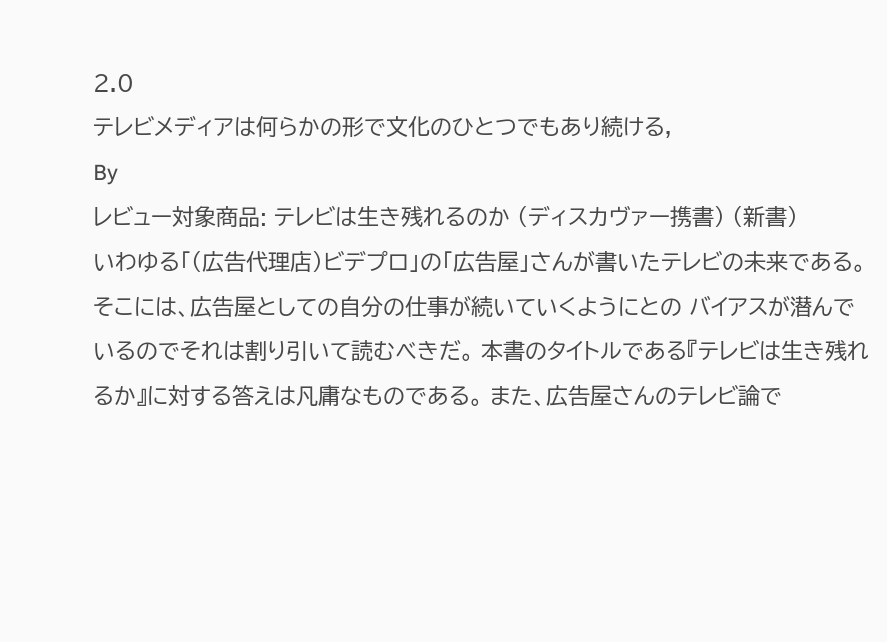2.0
テレビメディアは何らかの形で文化のひとつでもあり続ける,
By
レビュー対象商品: テレビは生き残れるのか (ディスカヴァー携書) (新書)
いわゆる「(広告代理店)ビデプロ」の「広告屋」さんが書いたテレビの未来である。そこには、広告屋としての自分の仕事が続いていくようにとの バイアスが潜んでいるのでそれは割り引いて読むべきだ。 本書のタイトルである『テレビは生き残れるか』に対する答えは凡庸なものである。 また、広告屋さんのテレビ論で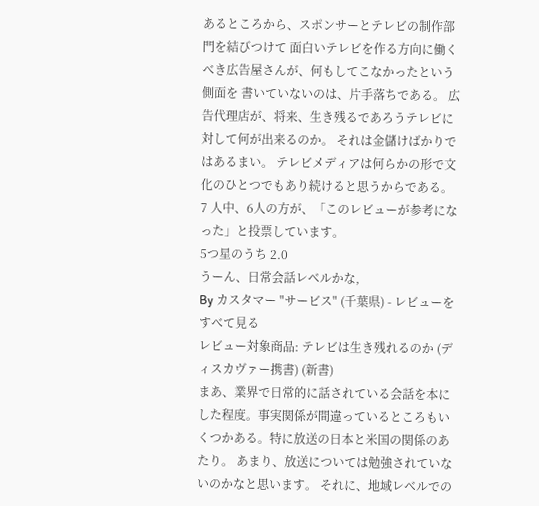あるところから、スポンサーとテレビの制作部門を結びつけて 面白いテレビを作る方向に働くべき広告屋さんが、何もしてこなかったという側面を 書いていないのは、片手落ちである。 広告代理店が、将来、生き残るであろうテレビに対して何が出来るのか。 それは金儲けばかりではあるまい。 テレビメディアは何らかの形で文化のひとつでもあり続けると思うからである。
7 人中、6人の方が、「このレビューが参考になった」と投票しています。
5つ星のうち 2.0
うーん、日常会話レベルかな,
By カスタマー "サービス" (千葉県) - レビューをすべて見る
レビュー対象商品: テレビは生き残れるのか (ディスカヴァー携書) (新書)
まあ、業界で日常的に話されている会話を本にした程度。事実関係が間違っているところもいくつかある。特に放送の日本と米国の関係のあたり。 あまり、放送については勉強されていないのかなと思います。 それに、地域レベルでの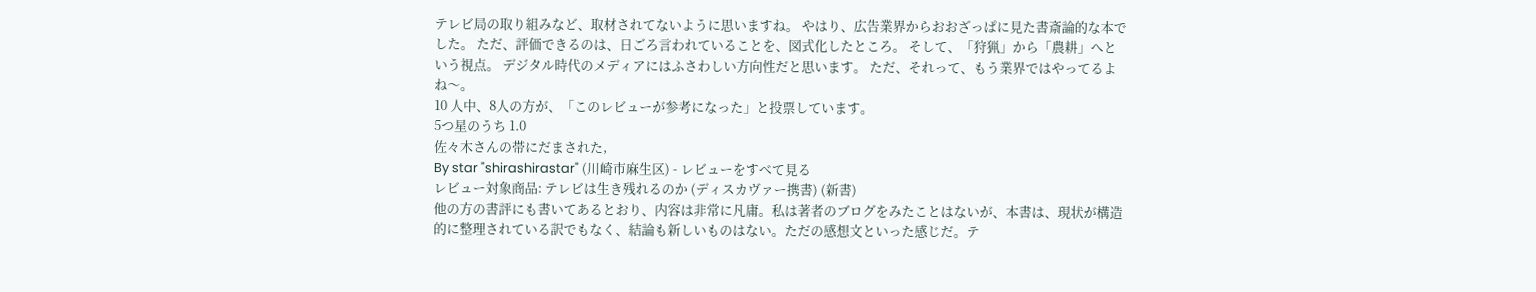テレビ局の取り組みなど、取材されてないように思いますね。 やはり、広告業界からおおざっぱに見た書斎論的な本でした。 ただ、評価できるのは、日ごろ言われていることを、図式化したところ。 そして、「狩猟」から「農耕」へという視点。 デジタル時代のメディアにはふさわしい方向性だと思います。 ただ、それって、もう業界ではやってるよね〜。
10 人中、8人の方が、「このレビューが参考になった」と投票しています。
5つ星のうち 1.0
佐々木さんの帯にだまされた,
By star "shirashirastar" (川崎市麻生区) - レビューをすべて見る
レビュー対象商品: テレビは生き残れるのか (ディスカヴァー携書) (新書)
他の方の書評にも書いてあるとおり、内容は非常に凡庸。私は著者のブログをみたことはないが、本書は、現状が構造的に整理されている訳でもなく、結論も新しいものはない。ただの感想文といった感じだ。テ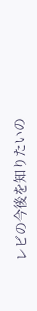レビの今後を知りたいの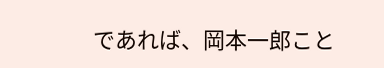であれば、岡本一郎こと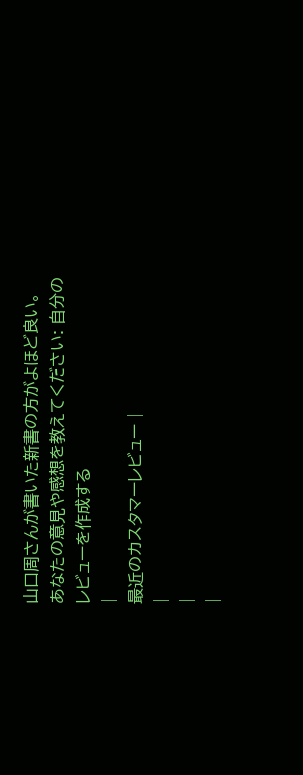山口周さんが書いた新書の方がよほど良い。
あなたの意見や感想を教えてください: 自分のレビューを作成する
|
最近のカスタマーレビュー |
|
|
|